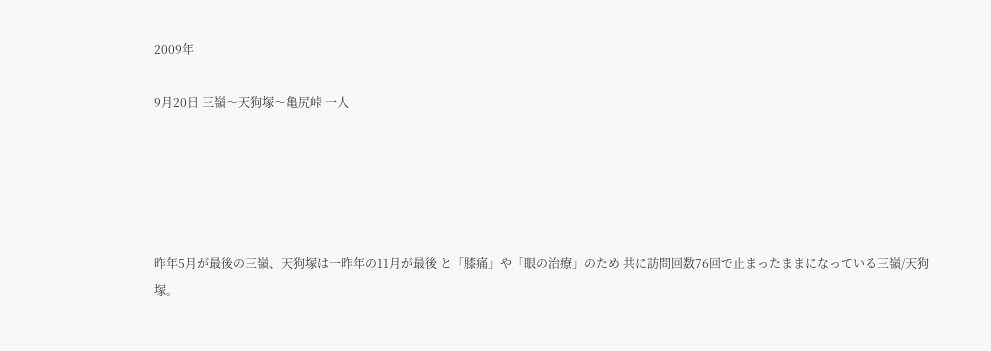2009年

9月20日 三嶺〜天狗塚〜亀尻峠 一人





昨年5月が最後の三嶺、天狗塚は一昨年の11月が最後 と「膝痛」や「眼の治療」のため 共に訪問回数76回で止まったままになっている三嶺/天狗塚。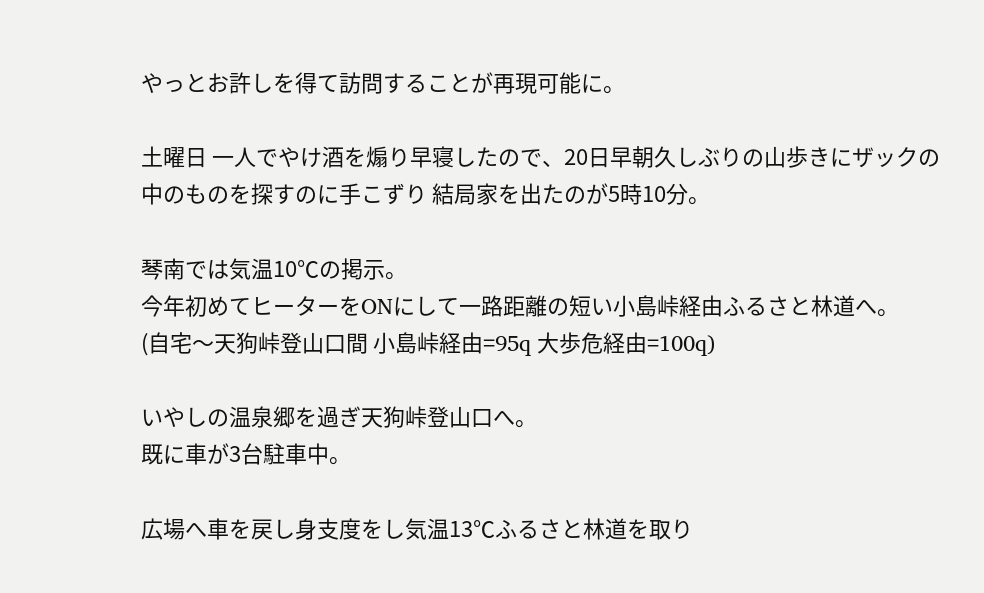やっとお許しを得て訪問することが再現可能に。

土曜日 一人でやけ酒を煽り早寝したので、20日早朝久しぶりの山歩きにザックの中のものを探すのに手こずり 結局家を出たのが5時10分。

琴南では気温10℃の掲示。
今年初めてヒーターをONにして一路距離の短い小島峠経由ふるさと林道へ。
(自宅〜天狗峠登山口間 小島峠経由=95q 大歩危経由=100q)

いやしの温泉郷を過ぎ天狗峠登山口へ。
既に車が3台駐車中。

広場へ車を戻し身支度をし気温13℃ふるさと林道を取り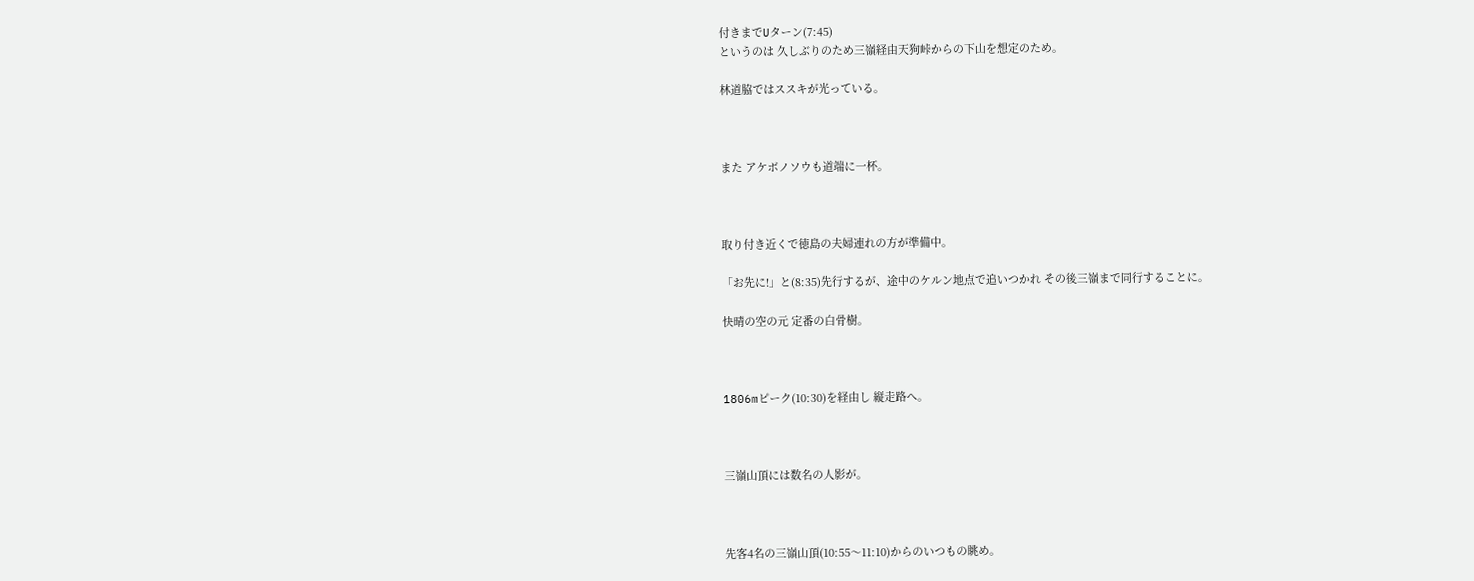付きまでUターン(7:45)
というのは 久しぶりのため三嶺経由天狗峠からの下山を想定のため。

林道脇ではススキが光っている。



また アケボノソウも道端に一杯。



取り付き近くで徳島の夫婦連れの方が準備中。

「お先に!」と(8:35)先行するが、途中のケルン地点で追いつかれ その後三嶺まで同行することに。

快晴の空の元 定番の白骨樹。



1806mピーク(10:30)を経由し 縦走路へ。



三嶺山頂には数名の人影が。



先客4名の三嶺山頂(10:55〜11:10)からのいつもの眺め。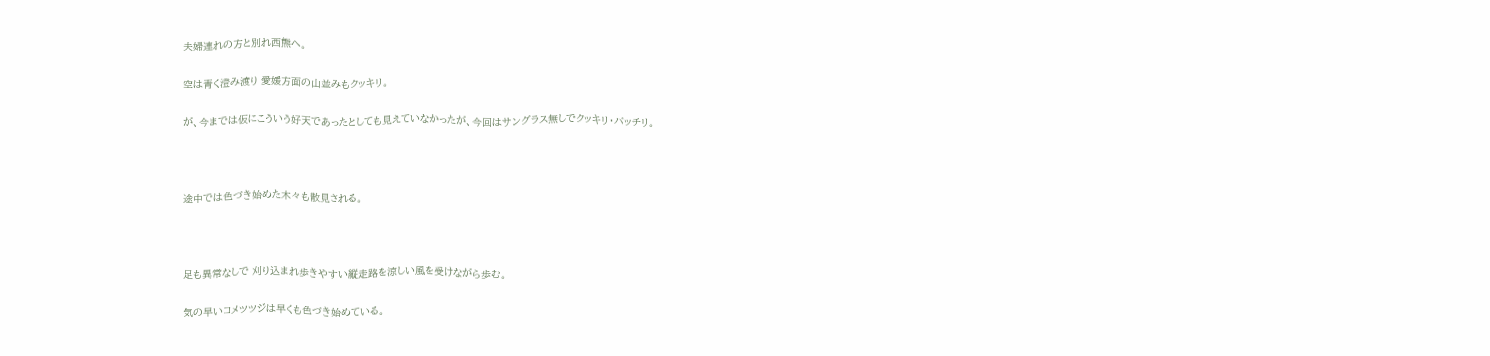夫婦連れの方と別れ西熊へ。

空は青く澄み渡り 愛媛方面の山並みもクッキリ。

が、今までは仮にこういう好天であったとしても見えていなかったが、今回はサングラス無しでクッキリ・バッチリ。



途中では色づき始めた木々も散見される。



足も異常なしで 刈り込まれ歩きやすい縦走路を涼しい風を受けながら歩む。

気の早いコメツツジは早くも色づき始めている。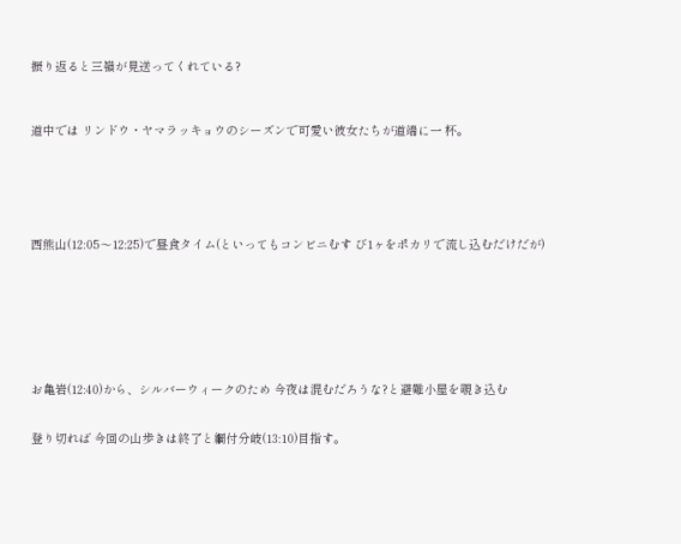振り返ると三嶺が見送ってくれている?



道中では リンドウ・ヤマラッキョウのシーズンで可愛い彼女たちが道端に一 杯。






西熊山(12:05〜12:25)で昼食タイム(といってもコンビニむす び1ヶをポカリで流し込むだけだが)








お亀岩(12:40)から、シルバーウィークのため 今夜は混むだろうな?と避難小屋を覗き込む


登り切れば 今回の山歩きは終了と綱付分岐(13:10)目指す。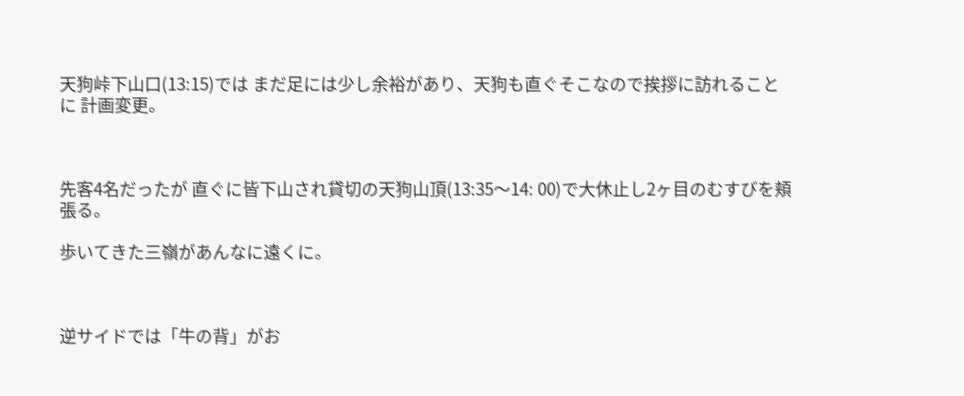天狗峠下山口(13:15)では まだ足には少し余裕があり、天狗も直ぐそこなので挨拶に訪れることに 計画変更。



先客4名だったが 直ぐに皆下山され貸切の天狗山頂(13:35〜14: 00)で大休止し2ヶ目のむすびを頬張る。

歩いてきた三嶺があんなに遠くに。



逆サイドでは「牛の背」がお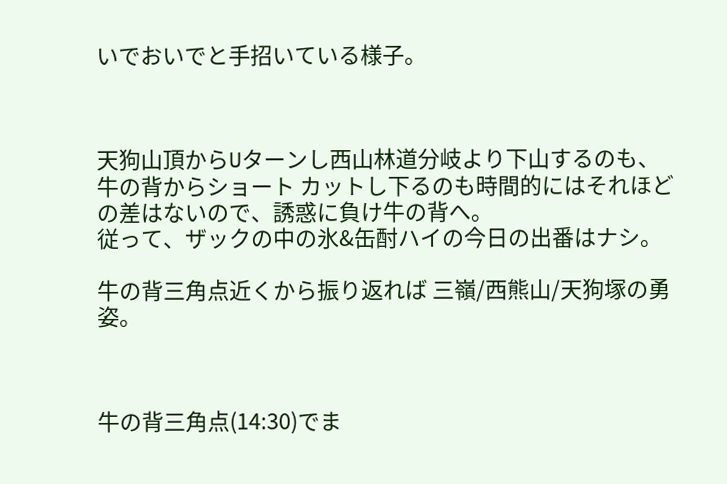いでおいでと手招いている様子。



天狗山頂からUターンし西山林道分岐より下山するのも、牛の背からショート カットし下るのも時間的にはそれほどの差はないので、誘惑に負け牛の背へ。
従って、ザックの中の氷&缶酎ハイの今日の出番はナシ。

牛の背三角点近くから振り返れば 三嶺/西熊山/天狗塚の勇姿。



牛の背三角点(14:30)でま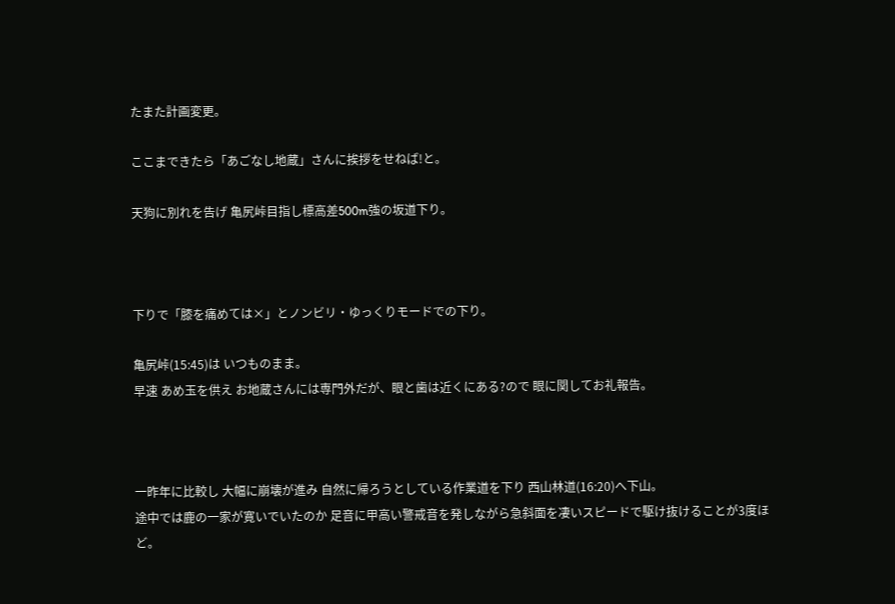たまた計画変更。

ここまできたら「あごなし地蔵」さんに挨拶をせねば!と。

天狗に別れを告げ 亀尻峠目指し標高差500m強の坂道下り。



下りで「膝を痛めては×」とノンビリ・ゆっくりモードでの下り。

亀尻峠(15:45)は いつものまま。
早速 あめ玉を供え お地蔵さんには専門外だが、眼と歯は近くにある?ので 眼に関してお礼報告。



一昨年に比較し 大幅に崩壊が進み 自然に帰ろうとしている作業道を下り 西山林道(16:20)へ下山。
途中では鹿の一家が寛いでいたのか 足音に甲高い警戒音を発しながら急斜面を凄いスピードで駆け抜けることが3度ほど。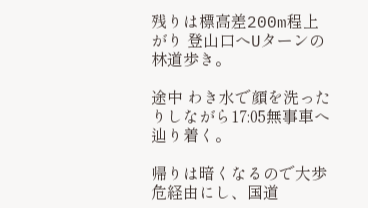残りは標高差200m程上がり 登山口へUターンの林道歩き。

途中 わき水で顔を洗ったりしながら17:05無事車へ辿り着く。

帰りは暗くなるので大歩危経由にし、国道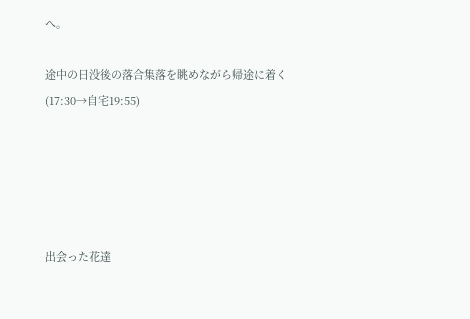へ。

途中の日没後の落合集落を眺めながら帰途に着く(17:30→自宅19:55)





出会った花達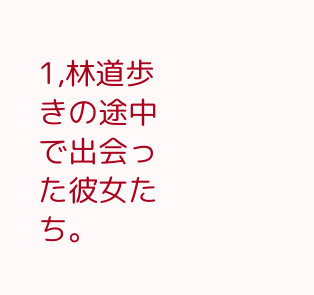1,林道歩きの途中で出会った彼女たち。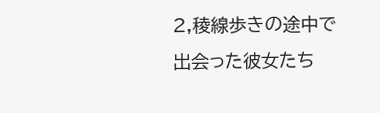2,稜線歩きの途中で出会った彼女たち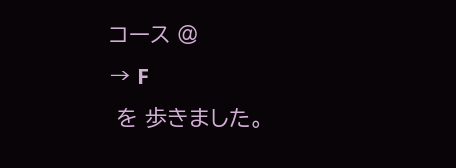コース @
→ F
 を 歩きました。